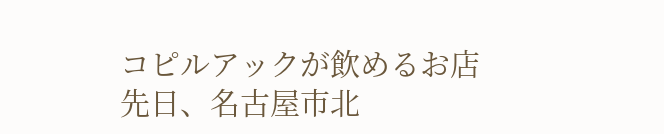コピルアックが飲めるお店
先日、名古屋市北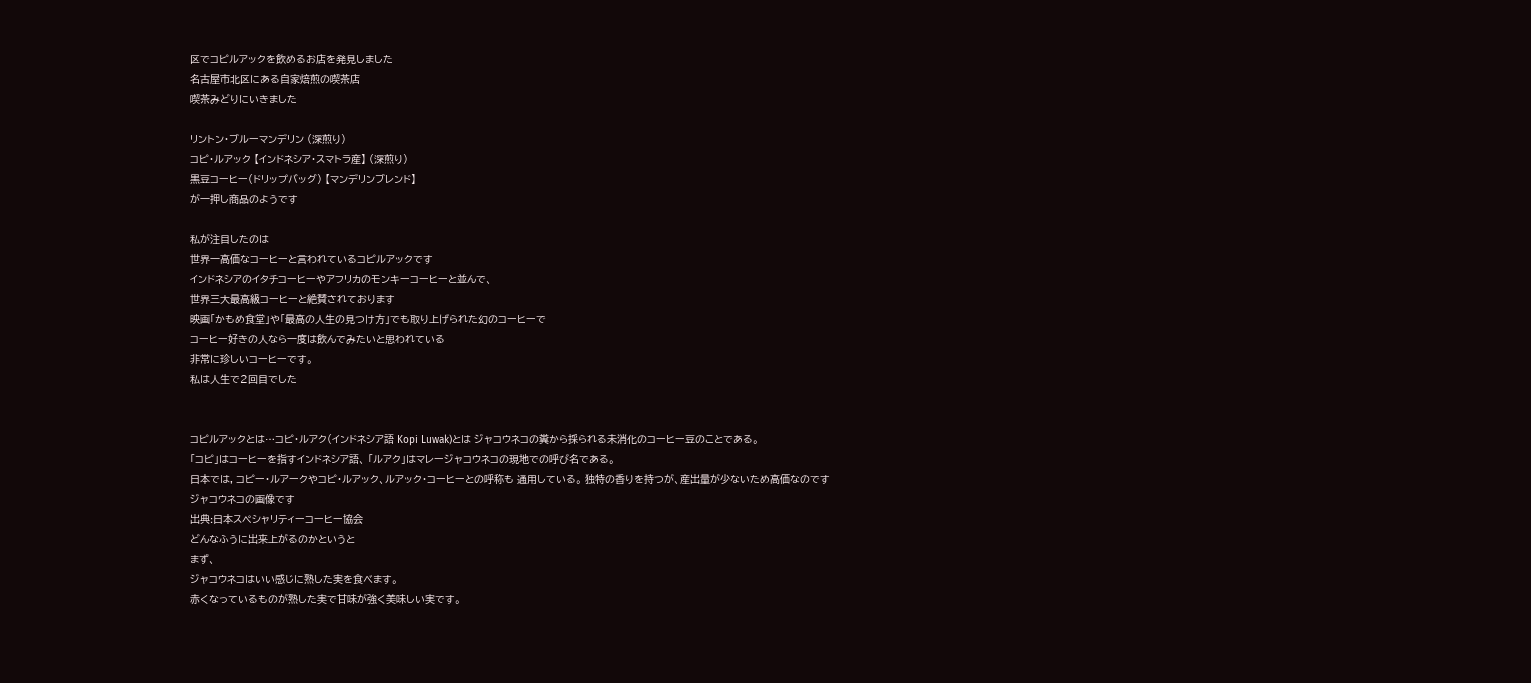区でコピルアックを飲めるお店を発見しました
名古屋市北区にある自家焙煎の喫茶店
喫茶みどりにいきました

リントン・ブルーマンデリン (深煎り)
コピ・ルアック 【インドネシア・スマトラ産】 (深煎り)
黒豆コーヒー(ドリップバッグ) 【マンデリンブレンド】
が一押し商品のようです

私が注目したのは
世界一高価なコーヒーと言われているコピルアックです
インドネシアのイタチコーヒーやアフリカのモンキーコーヒーと並んで、
世界三大最高級コーヒーと絶賛されております
映画「かもめ食堂」や「最高の人生の見つけ方」でも取り上げられた幻のコーヒーで
コーヒー好きの人なら一度は飲んでみたいと思われている
非常に珍しいコーヒーです。
私は人生で2回目でした


コピルアックとは…コピ・ルアク(インドネシア語 Kopi Luwak)とは ジャコウネコの糞から採られる未消化のコーヒー豆のことである。
「コピ」はコーヒーを指すインドネシア語、 「ルアク」はマレージャコウネコの現地での呼び名である。
日本では, コピー・ルアークやコピ・ルアック、ルアック・コーヒーとの呼称も 通用している。 独特の香りを持つが、産出量が少ないため高価なのです
ジャコウネコの画像です
出典:日本スペシャリティーコーヒー協会
どんなふうに出来上がるのかというと
まず、
ジャコウネコはいい感じに熟した実を食べます。
赤くなっているものが熟した実で甘味が強く美味しい実です。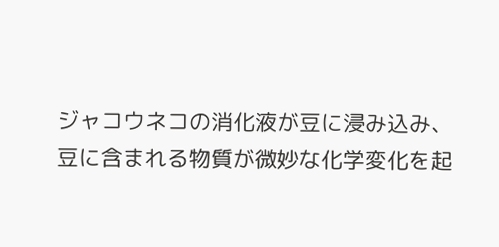ジャコウネコの消化液が豆に浸み込み、
豆に含まれる物質が微妙な化学変化を起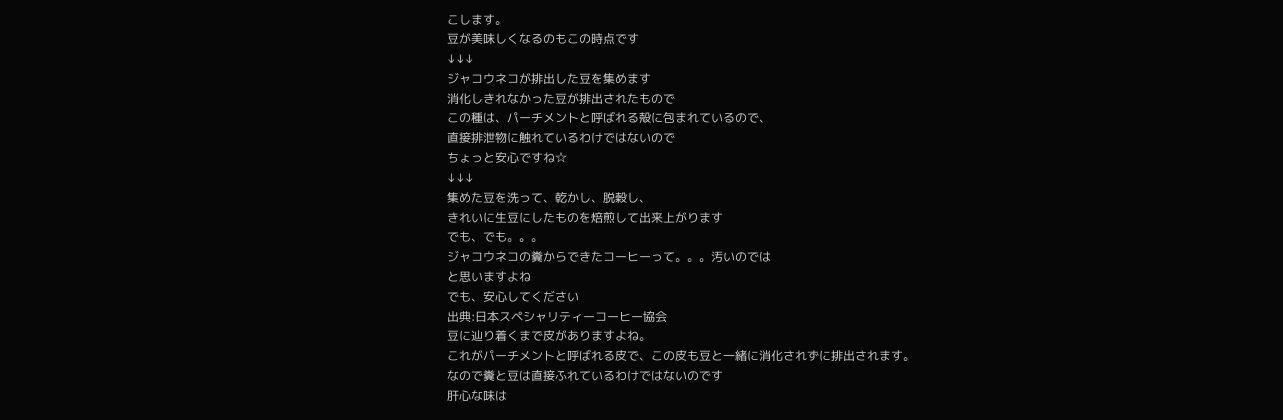こします。
豆が美味しくなるのもこの時点です
↓↓↓
ジャコウネコが排出した豆を集めます
消化しきれなかった豆が排出されたもので
この種は、パーチメントと呼ばれる殻に包まれているので、
直接排泄物に触れているわけではないので
ちょっと安心ですね☆
↓↓↓
集めた豆を洗って、乾かし、脱穀し、
きれいに生豆にしたものを焙煎して出来上がります
でも、でも。。。
ジャコウネコの糞からできたコーヒーって。。。汚いのでは
と思いますよね
でも、安心してください
出典:日本スペシャリティーコーヒー協会
豆に辿り着くまで皮がありますよね。
これがパーチメントと呼ばれる皮で、この皮も豆と一緒に消化されずに排出されます。
なので糞と豆は直接ふれているわけではないのです
肝心な味は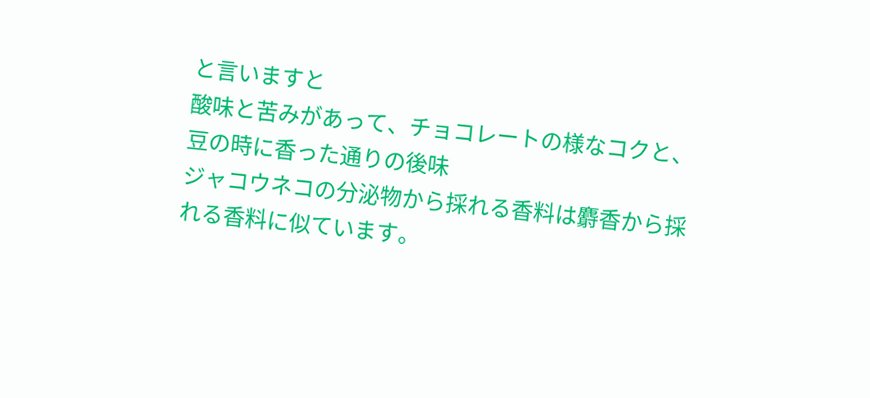と言いますと
酸味と苦みがあって、チョコレートの様なコクと、豆の時に香った通りの後味
ジャコウネコの分泌物から採れる香料は麝香から採れる香料に似ています。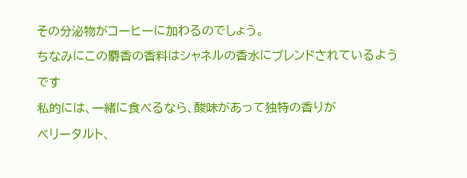その分泌物がコーヒーに加わるのでしょう。
ちなみにこの麝香の香料はシャネルの香水にブレンドされているようです
私的には、一緒に食べるなら、酸味があって独特の香りが
ベリータルト、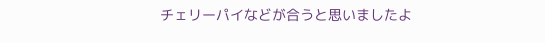チェリーパイなどが合うと思いましたよ